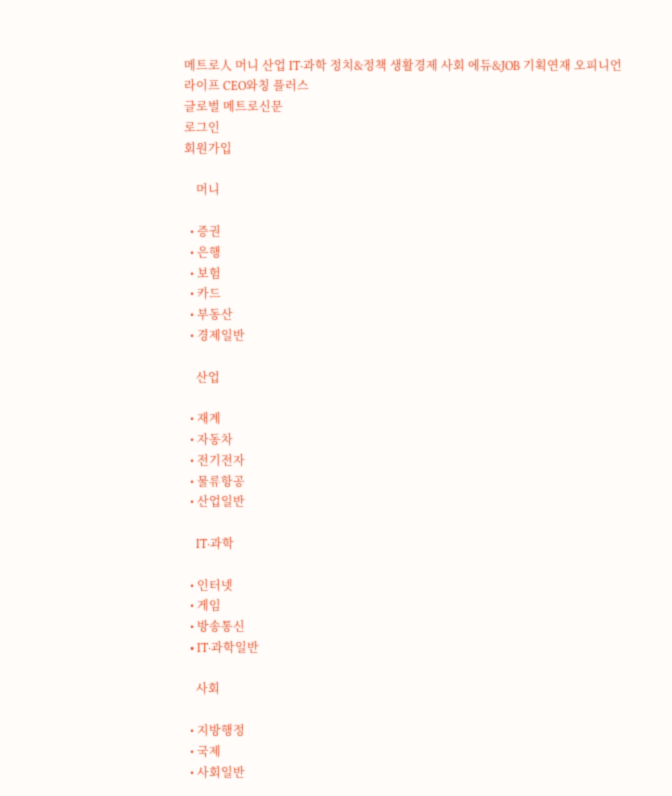메트로人 머니 산업 IT·과학 정치&정책 생활경제 사회 에듀&JOB 기획연재 오피니언 라이프 CEO와칭 플러스
글로벌 메트로신문
로그인
회원가입

    머니

  • 증권
  • 은행
  • 보험
  • 카드
  • 부동산
  • 경제일반

    산업

  • 재계
  • 자동차
  • 전기전자
  • 물류항공
  • 산업일반

    IT·과학

  • 인터넷
  • 게임
  • 방송통신
  • IT·과학일반

    사회

  • 지방행정
  • 국제
  • 사회일반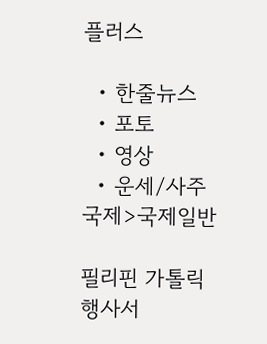플러스

  • 한줄뉴스
  • 포토
  • 영상
  • 운세/사주
국제>국제일반

필리핀 가톨릭 행사서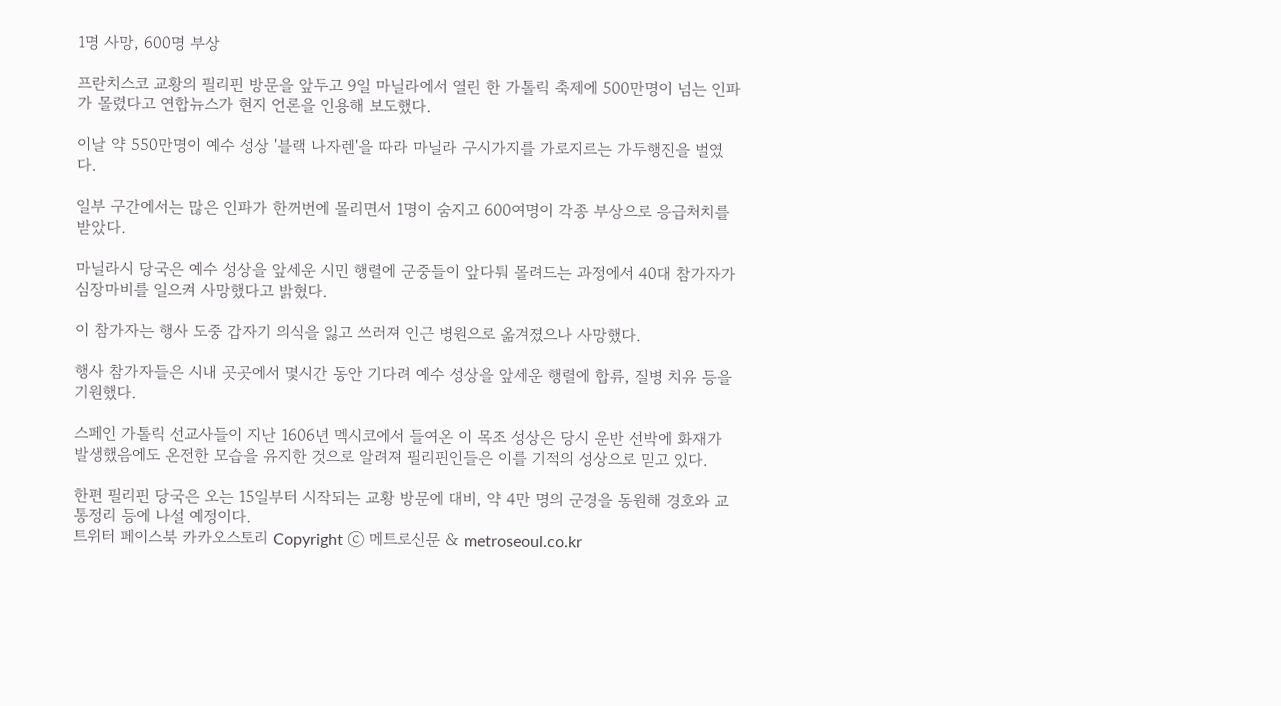1명 사망, 600명 부상

프란치스코 교황의 필리핀 방문을 앞두고 9일 마닐라에서 열린 한 가톨릭 축제에 500만명이 넘는 인파가 몰렸다고 연합뉴스가 현지 언론을 인용해 보도했다.

이날 약 550만명이 예수 성상 '블랙 나자렌'을 따라 마닐라 구시가지를 가로지르는 가두행진을 벌였다.

일부 구간에서는 많은 인파가 한꺼번에 몰리면서 1명이 숨지고 600여명이 각종 부상으로 응급처치를 받았다.

마닐라시 당국은 예수 성상을 앞세운 시민 행렬에 군중들이 앞다퉈 몰려드는 과정에서 40대 참가자가 심장마비를 일으켜 사망했다고 밝혔다.

이 참가자는 행사 도중 갑자기 의식을 잃고 쓰러져 인근 병원으로 옮겨졌으나 사망했다.

행사 참가자들은 시내 곳곳에서 몇시간 동안 기다려 예수 성상을 앞세운 행렬에 합류, 질병 치유 등을 기원했다.

스페인 가톨릭 선교사들이 지난 1606년 멕시코에서 들여온 이 목조 성상은 당시 운반 선박에 화재가 발생했음에도 온전한 모습을 유지한 것으로 알려져 필리핀인들은 이를 기적의 성상으로 믿고 있다.

한편 필리핀 당국은 오는 15일부터 시작되는 교황 방문에 대비, 약 4만 명의 군경을 동원해 경호와 교통정리 등에 나설 예정이다.
트위터 페이스북 카카오스토리 Copyright ⓒ 메트로신문 & metroseoul.co.kr